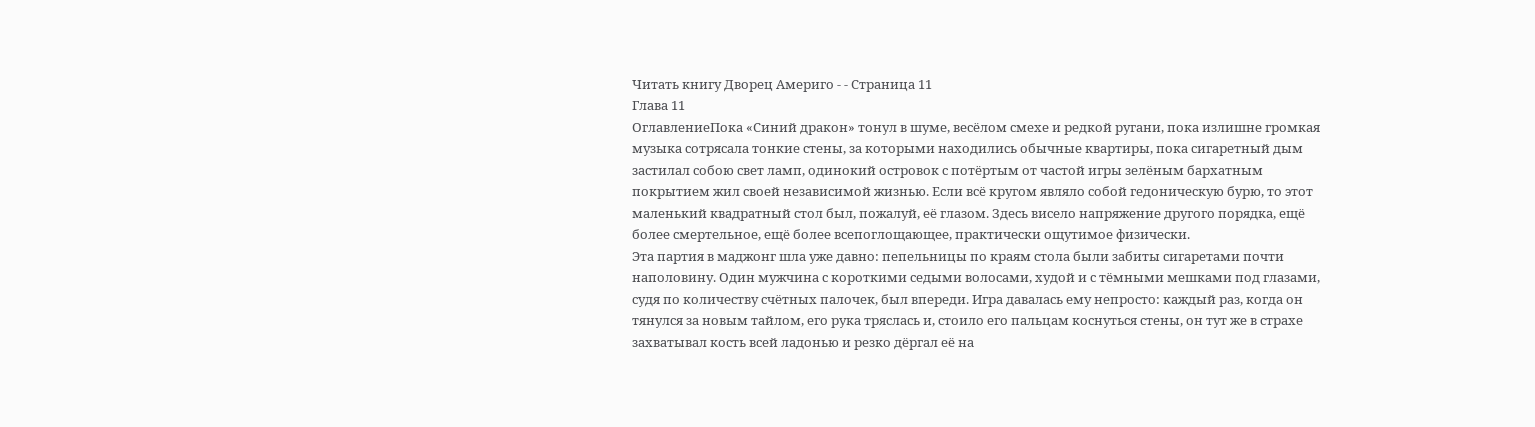Читать книгу Дворец Америго - - Страница 11
Глава 11
ОглавлениеПока «Синий дракон» тонул в шуме, весёлом смехе и редкой ругани, пока излишне громкая музыка сотрясала тонкие стены, за которыми находились обычные квартиры, пока сигаретный дым застилал собою свет ламп, одинокий островок с потёртым от частой игры зелёным бархатным покрытием жил своей независимой жизнью. Если всё кругом являло собой гедоническую бурю, то этот маленький квадратный стол был, пожалуй, её глазом. Здесь висело напряжение другого порядка, ещё более смертельное, ещё более всепоглощающее, практически ощутимое физически.
Эта партия в маджонг шла уже давно: пепельницы по краям стола были забиты сигаретами почти наполовину. Один мужчина с короткими седыми волосами, худой и с тёмными мешками под глазами, судя по количеству счётных палочек, был впереди. Игра давалась ему непросто: каждый раз, когда он тянулся за новым тайлом, его рука тряслась и, стоило его пальцам коснуться стены, он тут же в страхе захватывал кость всей ладонью и резко дёргал её на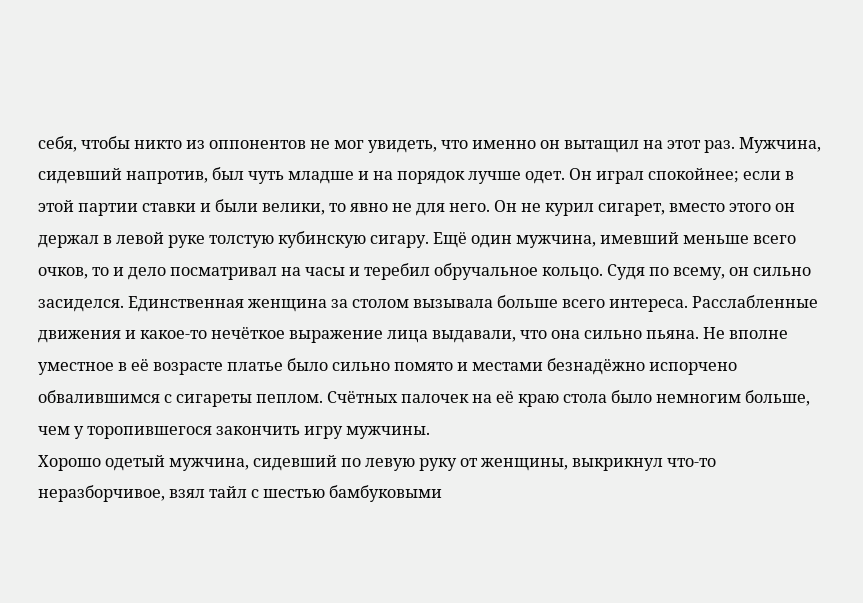себя, чтобы никто из оппонентов не мог увидеть, что именно он вытащил на этот раз. Мужчина, сидевший напротив, был чуть младше и на порядок лучше одет. Он играл спокойнее; если в этой партии ставки и были велики, то явно не для него. Он не курил сигарет, вместо этого он держал в левой руке толстую кубинскую сигару. Ещё один мужчина, имевший меньше всего очков, то и дело посматривал на часы и теребил обручальное кольцо. Судя по всему, он сильно засиделся. Единственная женщина за столом вызывала больше всего интереса. Расслабленные движения и какое-то нечёткое выражение лица выдавали, что она сильно пьяна. Не вполне уместное в её возрасте платье было сильно помято и местами безнадёжно испорчено обвалившимся с сигареты пеплом. Счётных палочек на её краю стола было немногим больше, чем у торопившегося закончить игру мужчины.
Хорошо одетый мужчина, сидевший по левую руку от женщины, выкрикнул что-то неразборчивое, взял тайл с шестью бамбуковыми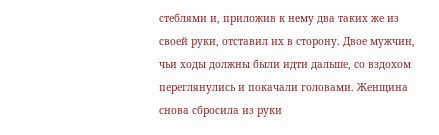стеблями и, приложив к нему два таких же из своей руки, отставил их в сторону. Двое мужчин, чьи ходы должны были идти дальше, со вздохом переглянулись и покачали головами. Женщина снова сбросила из руки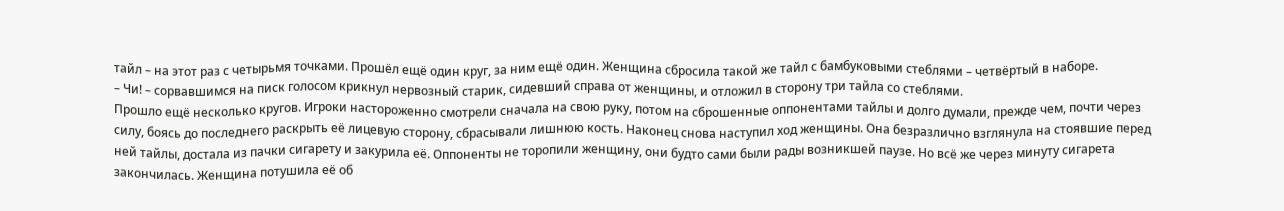тайл – на этот раз с четырьмя точками. Прошёл ещё один круг, за ним ещё один. Женщина сбросила такой же тайл с бамбуковыми стеблями – четвёртый в наборе.
– Чи! – сорвавшимся на писк голосом крикнул нервозный старик, сидевший справа от женщины, и отложил в сторону три тайла со стеблями.
Прошло ещё несколько кругов. Игроки настороженно смотрели сначала на свою руку, потом на сброшенные оппонентами тайлы и долго думали, прежде чем, почти через силу, боясь до последнего раскрыть её лицевую сторону, сбрасывали лишнюю кость. Наконец снова наступил ход женщины. Она безразлично взглянула на стоявшие перед ней тайлы, достала из пачки сигарету и закурила её. Оппоненты не торопили женщину, они будто сами были рады возникшей паузе. Но всё же через минуту сигарета закончилась. Женщина потушила её об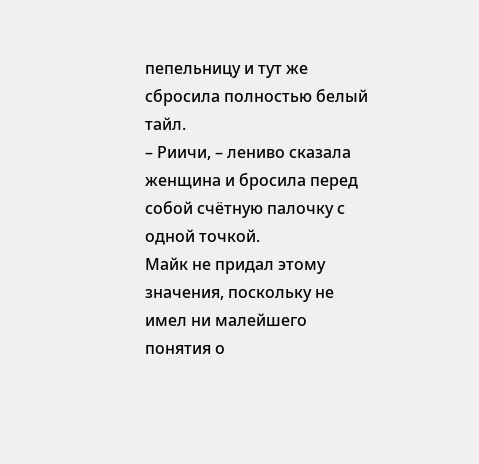пепельницу и тут же сбросила полностью белый тайл.
– Риичи, – лениво сказала женщина и бросила перед собой счётную палочку с одной точкой.
Майк не придал этому значения, поскольку не имел ни малейшего понятия о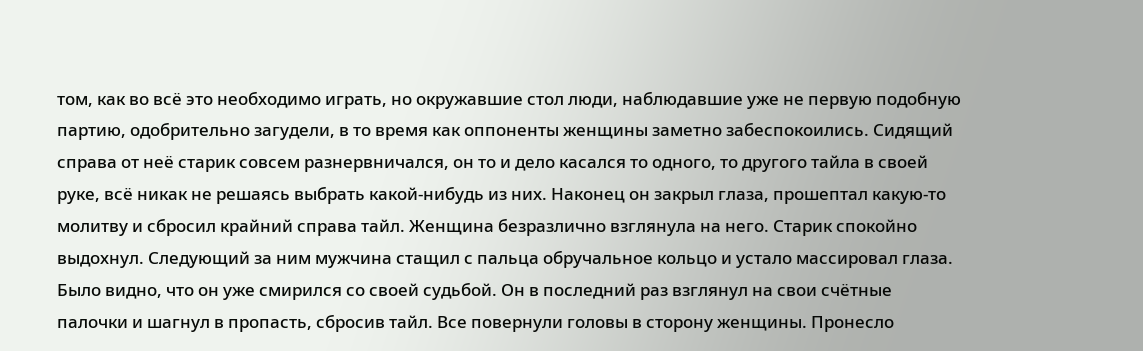том, как во всё это необходимо играть, но окружавшие стол люди, наблюдавшие уже не первую подобную партию, одобрительно загудели, в то время как оппоненты женщины заметно забеспокоились. Сидящий справа от неё старик совсем разнервничался, он то и дело касался то одного, то другого тайла в своей руке, всё никак не решаясь выбрать какой-нибудь из них. Наконец он закрыл глаза, прошептал какую-то молитву и сбросил крайний справа тайл. Женщина безразлично взглянула на него. Старик спокойно выдохнул. Следующий за ним мужчина стащил с пальца обручальное кольцо и устало массировал глаза. Было видно, что он уже смирился со своей судьбой. Он в последний раз взглянул на свои счётные палочки и шагнул в пропасть, сбросив тайл. Все повернули головы в сторону женщины. Пронесло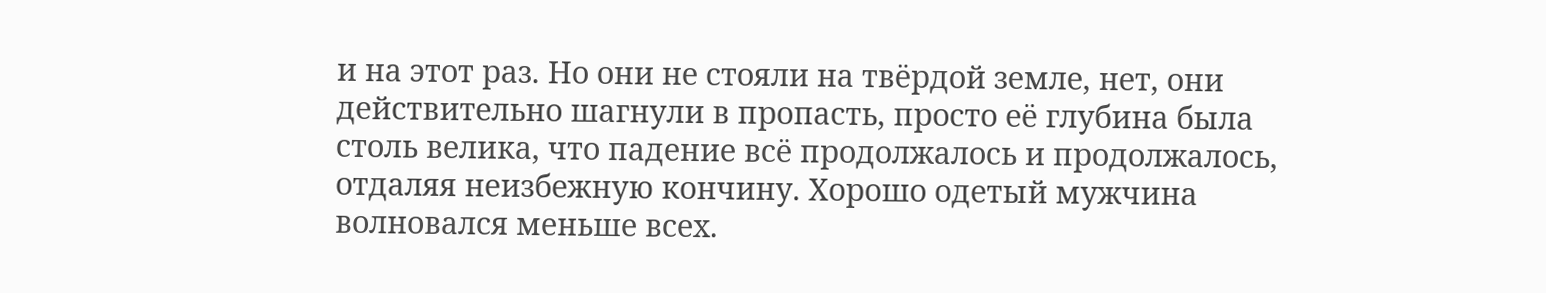и на этот раз. Но они не стояли на твёрдой земле, нет, они действительно шагнули в пропасть, просто её глубина была столь велика, что падение всё продолжалось и продолжалось, отдаляя неизбежную кончину. Хорошо одетый мужчина волновался меньше всех.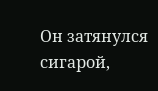Он затянулся сигарой,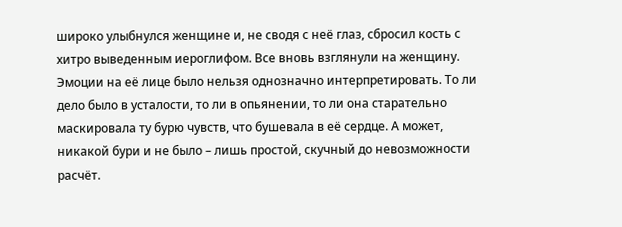широко улыбнулся женщине и, не сводя с неё глаз, сбросил кость с хитро выведенным иероглифом. Все вновь взглянули на женщину. Эмоции на её лице было нельзя однозначно интерпретировать. То ли дело было в усталости, то ли в опьянении, то ли она старательно маскировала ту бурю чувств, что бушевала в её сердце. А может, никакой бури и не было – лишь простой, скучный до невозможности расчёт.